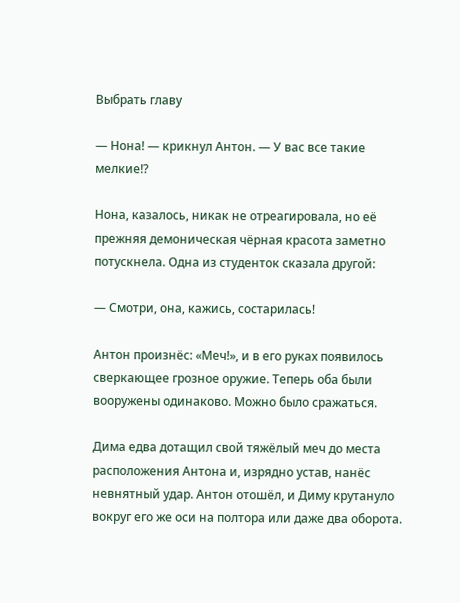Выбрать главу

— Нона! — крикнул Антон. — У вас все такие мелкие!?

Нона, казалось, никак не отреагировала, но её прежняя демоническая чёрная красота заметно потускнела. Одна из студенток сказала другой:

— Смотри, она, кажись, состарилась!

Антон произнёс: «Меч!», и в его руках появилось сверкающее грозное оружие. Теперь оба были вооружены одинаково. Можно было сражаться.

Дима едва дотащил свой тяжёлый меч до места расположения Антона и, изрядно устав, нанёс невнятный удар. Антон отошёл, и Диму крутануло вокруг его же оси на полтора или даже два оборота.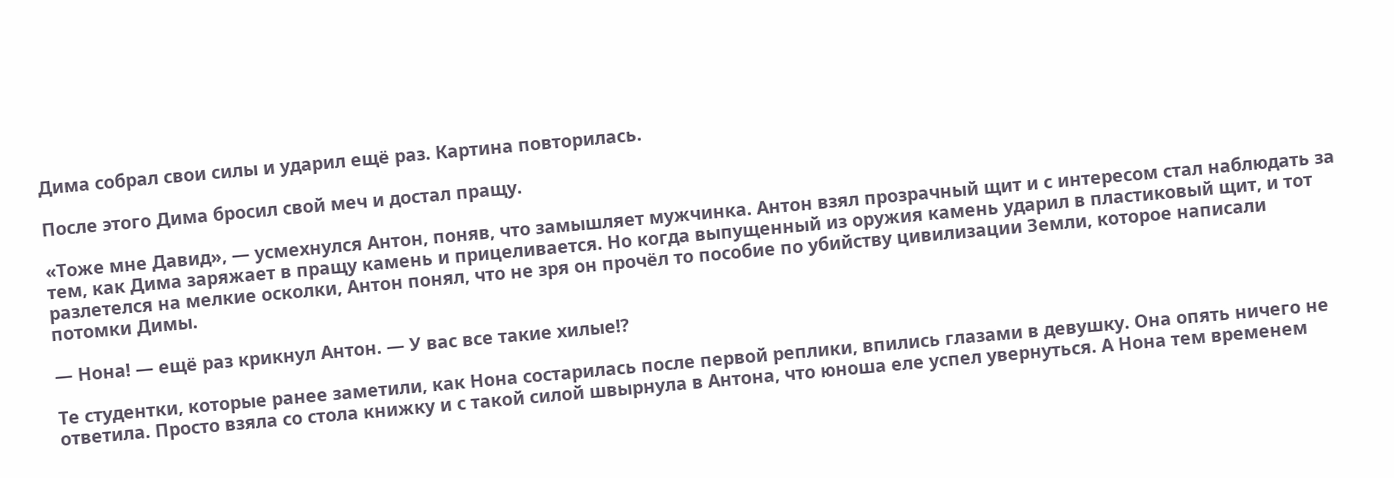Дима собрал свои силы и ударил ещё раз. Картина повторилась.

После этого Дима бросил свой меч и достал пращу.

«Тоже мне Давид», — усмехнулся Антон, поняв, что замышляет мужчинка. Антон взял прозрачный щит и с интересом стал наблюдать за тем, как Дима заряжает в пращу камень и прицеливается. Но когда выпущенный из оружия камень ударил в пластиковый щит, и тот разлетелся на мелкие осколки, Антон понял, что не зря он прочёл то пособие по убийству цивилизации Земли, которое написали потомки Димы.

— Нона! — ещё раз крикнул Антон. — У вас все такие хилые!?

Те студентки, которые ранее заметили, как Нона состарилась после первой реплики, впились глазами в девушку. Она опять ничего не ответила. Просто взяла со стола книжку и с такой силой швырнула в Антона, что юноша еле успел увернуться. А Нона тем временем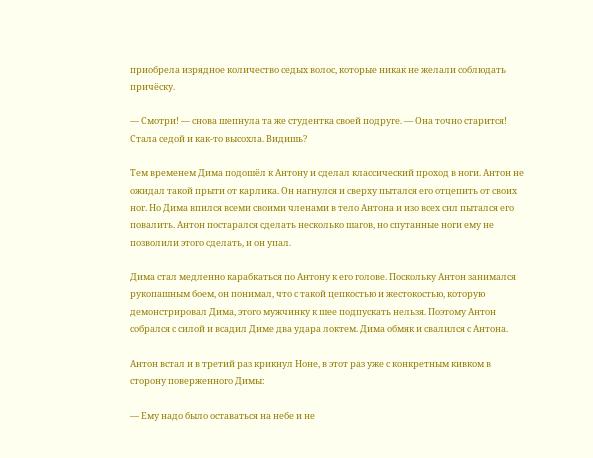приобрела изрядное количество седых волос, которые никак не желали соблюдать причёску.

— Смотри! — снова шепнула та же студентка своей подруге. — Она точно старится! Стала седой и как-то высохла. Видишь?

Тем временем Дима подошёл к Антону и сделал классический проход в ноги. Антон не ожидал такой прыти от карлика. Он нагнулся и сверху пытался его отцепить от своих ног. Но Дима впился всеми своими членами в тело Антона и изо всех сил пытался его повалить. Антон постарался сделать несколько шагов, но спутанные ноги ему не позволили этого сделать, и он упал.

Дима стал медленно карабкаться по Антону к его голове. Поскольку Антон занимался рукопашным боем, он понимал, что с такой цепкостью и жестокостью, которую демонстрировал Дима, этого мужчинку к шее подпускать нельзя. Поэтому Антон собрался с силой и всадил Диме два удара локтем. Дима обмяк и свалился с Антона.

Антон встал и в третий раз крикнул Ноне, в этот раз уже с конкретным кивком в сторону поверженного Димы:

— Ему надо было оставаться на небе и не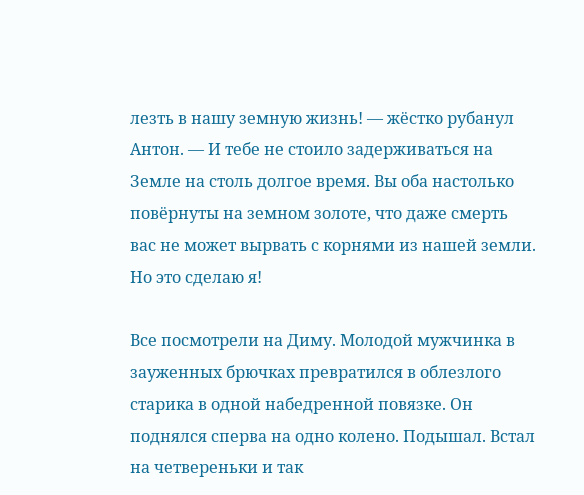лезть в нашу земную жизнь! — жёстко рубанул Антон. — И тебе не стоило задерживаться на Земле на столь долгое время. Вы оба настолько повёрнуты на земном золоте, что даже смерть вас не может вырвать с корнями из нашей земли. Но это сделаю я!

Все посмотрели на Диму. Молодой мужчинка в зауженных брючках превратился в облезлого старика в одной набедренной повязке. Он поднялся сперва на одно колено. Подышал. Встал на четвереньки и так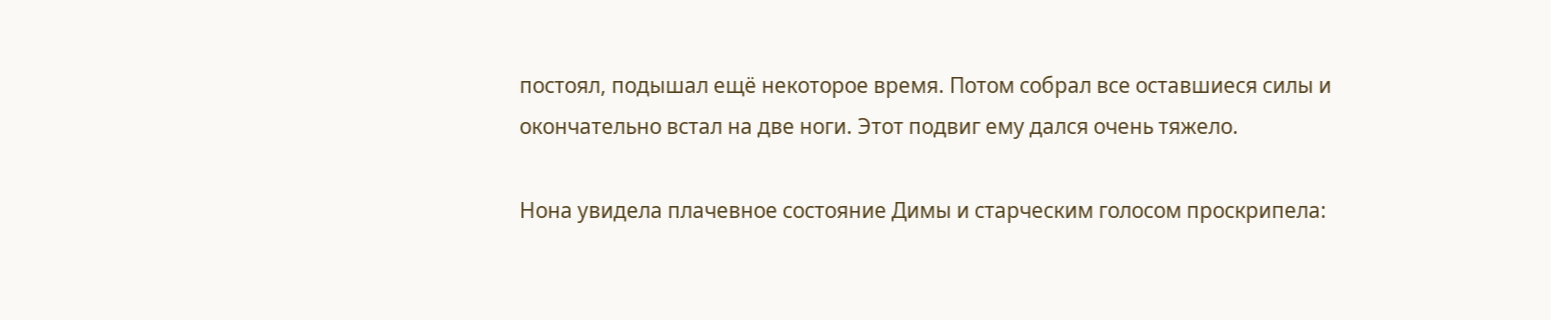постоял, подышал ещё некоторое время. Потом собрал все оставшиеся силы и окончательно встал на две ноги. Этот подвиг ему дался очень тяжело.

Нона увидела плачевное состояние Димы и старческим голосом проскрипела: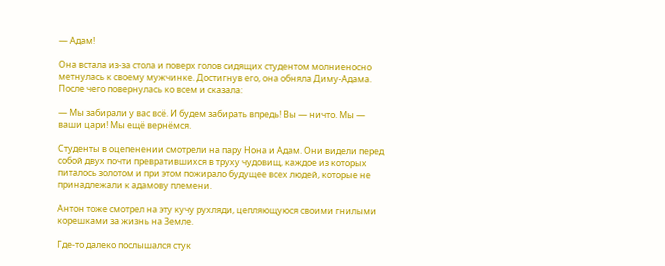— Адам!

Она встала из-за стола и поверх голов сидящих студентом молниеносно метнулась к своему мужчинке. Достигнув его, она обняла Диму-Адама. После чего повернулась ко всем и сказала:

— Мы забирали у вас всё. И будем забирать впредь! Вы — ничто. Мы — ваши цари! Мы ещё вернёмся.

Студенты в оцепенении смотрели на пару Нона и Адам. Они видели перед собой двух почти превратившихся в труху чудовищ, каждое из которых питалось золотом и при этом пожирало будущее всех людей, которые не принадлежали к адамову племени.

Антон тоже смотрел на эту кучу рухляди, цепляющуюся своими гнилыми корешками за жизнь на Земле.

Где-то далеко послышался стук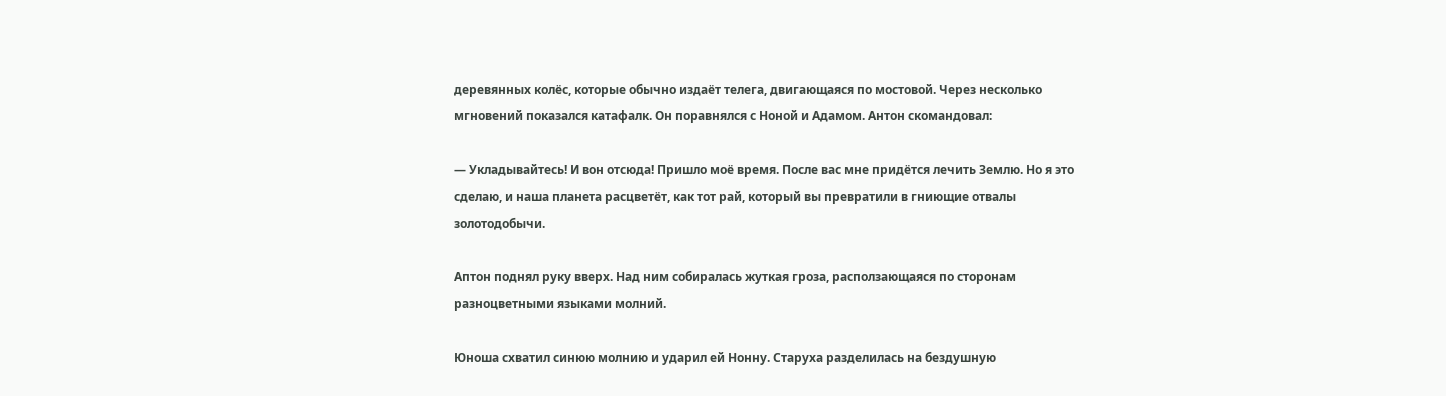деревянных колёс, которые обычно издаёт телега, двигающаяся по мостовой. Через несколько мгновений показался катафалк. Он поравнялся с Ноной и Адамом. Антон скомандовал:

— Укладывайтесь! И вон отсюда! Пришло моё время. После вас мне придётся лечить Землю. Но я это сделаю, и наша планета расцветёт, как тот рай, который вы превратили в гниющие отвалы золотодобычи.

Аптон поднял руку вверх. Над ним собиралась жуткая гроза, расползающаяся по сторонам разноцветными языками молний.

Юноша схватил синюю молнию и ударил ей Нонну. Старуха разделилась на бездушную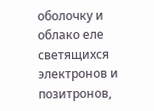оболочку и облако еле светящихся электронов и позитронов,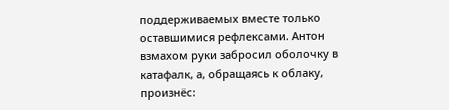поддерживаемых вместе только оставшимися рефлексами. Антон взмахом руки забросил оболочку в катафалк, а, обращаясь к облаку, произнёс: